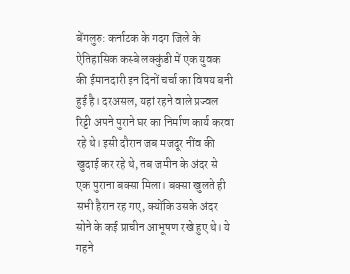बेंगलुरु: कर्नाटक के गदग जिले के ऐतिहासिक कस्बे लक्कुंडी में एक युवक की ईमानदारी इन दिनों चर्चा का विषय बनी हुई है। दरअसल, यहां रहने वाले प्रज्वल रिट्टी अपने पुराने घर का निर्माण कार्य करवा रहे थे। इसी दौरान जब मजदूर नींव की खुदाई कर रहे थे, तब जमीन के अंदर से एक पुराना बक्सा मिला। बक्सा खुलते ही सभी हैरान रह गए, क्योंकि उसके अंदर सोने के कई प्राचीन आभूषण रखे हुए थे। ये गहने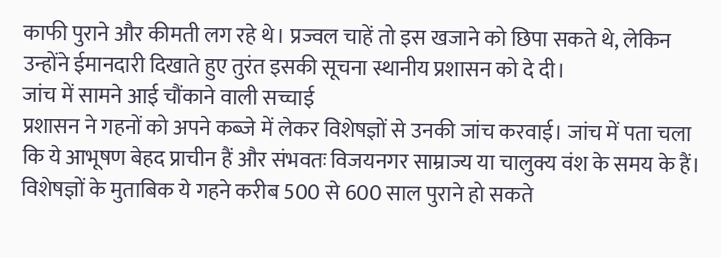काफी पुराने और कीमती लग रहे थे। प्रज्वल चाहें तो इस खजाने को छिपा सकते थे, लेकिन उन्होंने ईमानदारी दिखाते हुए तुरंत इसकी सूचना स्थानीय प्रशासन को दे दी।
जांच में सामने आई चौंकाने वाली सच्चाई
प्रशासन ने गहनों को अपने कब्जे में लेकर विशेषज्ञों से उनकी जांच करवाई। जांच में पता चला कि ये आभूषण बेहद प्राचीन हैं और संभवतः विजयनगर साम्राज्य या चालुक्य वंश के समय के हैं। विशेषज्ञों के मुताबिक ये गहने करीब 500 से 600 साल पुराने हो सकते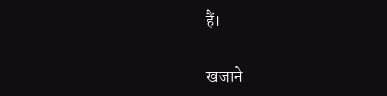हैं।

खजाने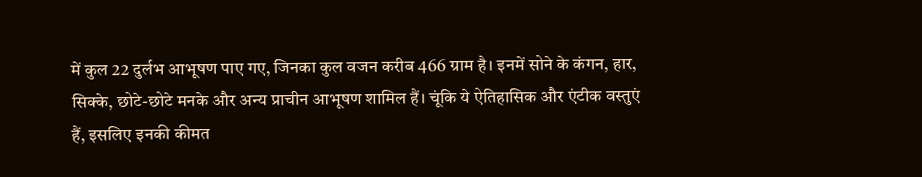में कुल 22 दुर्लभ आभूषण पाए गए, जिनका कुल वजन करीब 466 ग्राम है। इनमें सोने के कंगन, हार, सिक्के, छोटे-छोटे मनके और अन्य प्राचीन आभूषण शामिल हैं। चूंकि ये ऐतिहासिक और एंटीक वस्तुएं हैं, इसलिए इनकी कीमत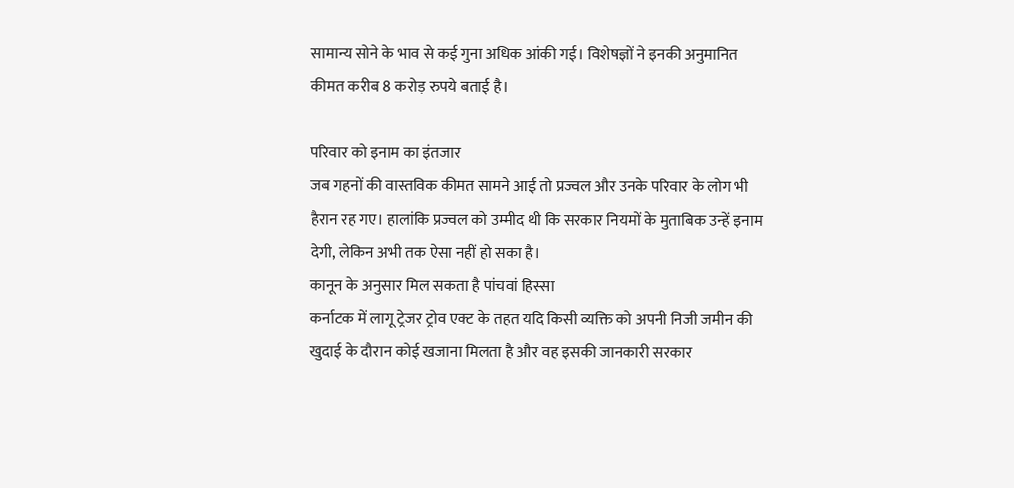सामान्य सोने के भाव से कई गुना अधिक आंकी गई। विशेषज्ञों ने इनकी अनुमानित कीमत करीब 8 करोड़ रुपये बताई है।

परिवार को इनाम का इंतजार
जब गहनों की वास्तविक कीमत सामने आई तो प्रज्वल और उनके परिवार के लोग भी हैरान रह गए। हालांकि प्रज्वल को उम्मीद थी कि सरकार नियमों के मुताबिक उन्हें इनाम देगी, लेकिन अभी तक ऐसा नहीं हो सका है।
कानून के अनुसार मिल सकता है पांचवां हिस्सा
कर्नाटक में लागू ट्रेजर ट्रोव एक्ट के तहत यदि किसी व्यक्ति को अपनी निजी जमीन की खुदाई के दौरान कोई खजाना मिलता है और वह इसकी जानकारी सरकार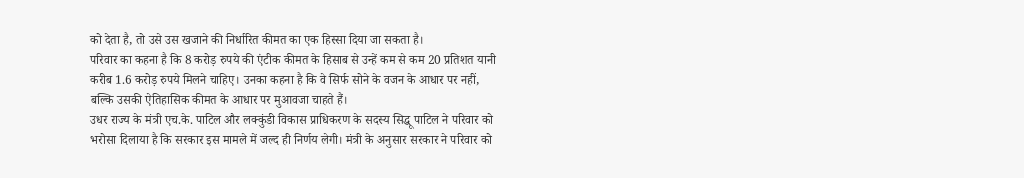को देता है, तो उसे उस खजाने की निर्धारित कीमत का एक हिस्सा दिया जा सकता है।
परिवार का कहना है कि 8 करोड़ रुपये की एंटीक कीमत के हिसाब से उन्हें कम से कम 20 प्रतिशत यानी करीब 1.6 करोड़ रुपये मिलने चाहिए। उनका कहना है कि वे सिर्फ सोने के वजन के आधार पर नहीं, बल्कि उसकी ऐतिहासिक कीमत के आधार पर मुआवजा चाहते हैं।
उधर राज्य के मंत्री एच.के. पाटिल और लक्कुंडी विकास प्राधिकरण के सदस्य सिद्धू पाटिल ने परिवार को भरोसा दिलाया है कि सरकार इस मामले में जल्द ही निर्णय लेगी। मंत्री के अनुसार सरकार ने परिवार को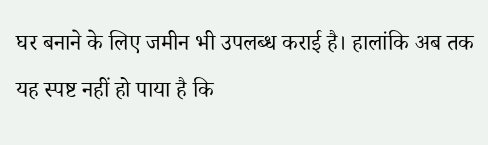घर बनाने के लिए जमीन भी उपलब्ध कराई है। हालांकि अब तक यह स्पष्ट नहीं हो पाया है कि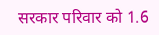सरकार परिवार को 1.6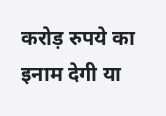करोड़ रुपये का इनाम देगी या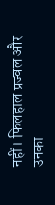नहीं। फिलहाल प्रज्वल और उनका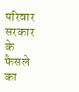परिवार सरकार के फैसले का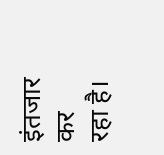इंतजार कर रहा है।